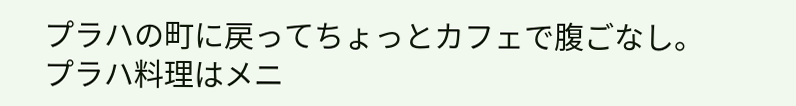プラハの町に戻ってちょっとカフェで腹ごなし。
プラハ料理はメニ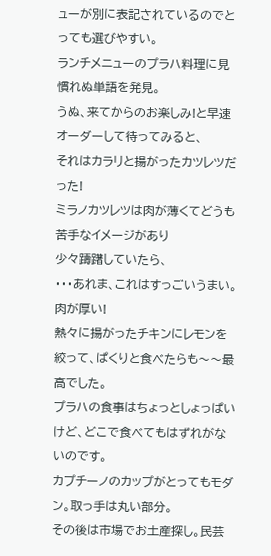ューが別に表記されているのでとっても選びやすい。
ランチメニューのプラハ料理に見慣れぬ単語を発見。
うぬ、来てからのお楽しみ!と早速オーダーして待ってみると、
それはカラリと揚がったカツレツだった!
ミラノカツレツは肉が薄くてどうも苦手なイメージがあり
少々躊躇していたら、
・・・あれま、これはすっごいうまい。肉が厚い!
熱々に揚がったチキンにレモンを絞って、ぱくりと食べたらも〜〜最高でした。
プラハの食事はちょっとしょっぱいけど、どこで食べてもはずれがないのです。
カプチーノのカップがとってもモダン。取っ手は丸い部分。
その後は市場でお土産探し。民芸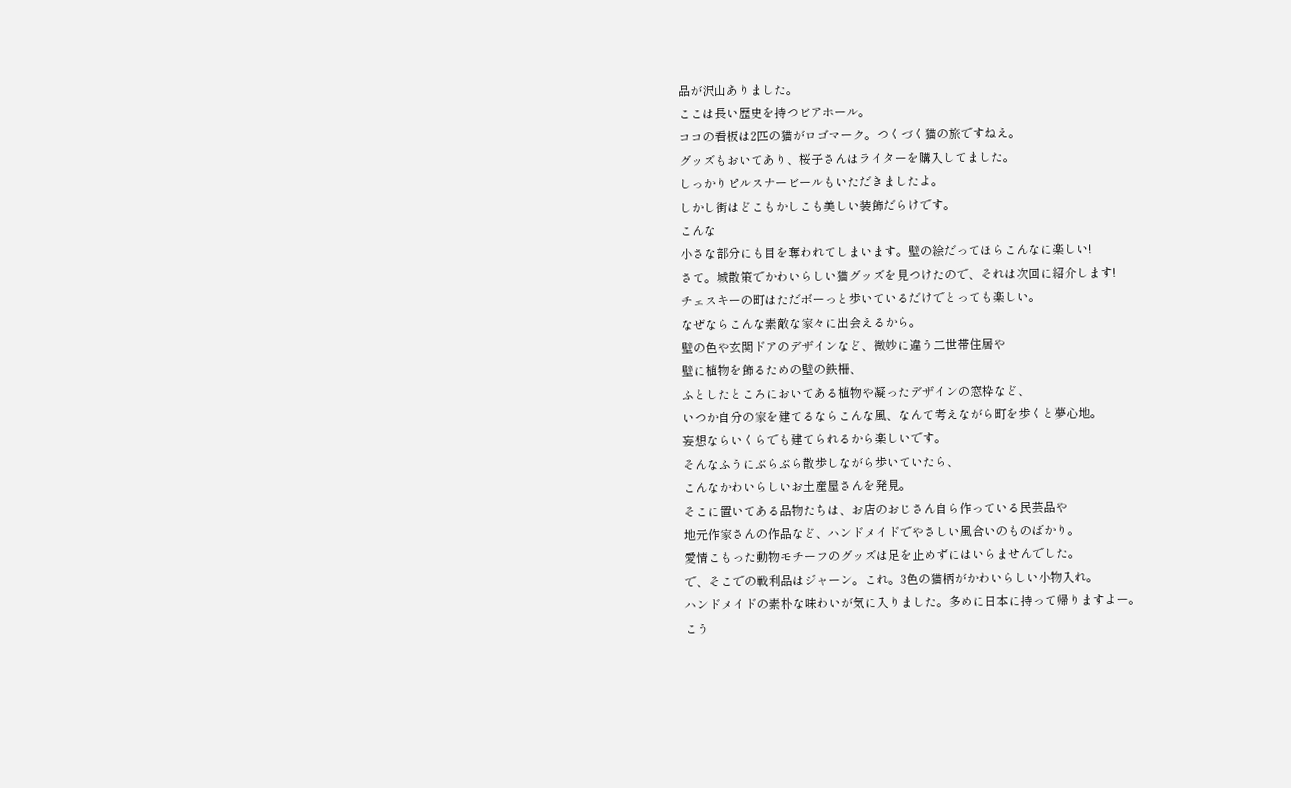品が沢山ありました。
ここは長い歴史を持つビアホール。
ココの看板は2匹の猫がロゴマーク。つくづく猫の旅ですねえ。
グッズもおいてあり、桜子さんはライターを購入してました。
しっかりピルスナービールもいただきましたよ。
しかし街はどこもかしこも美しい装飾だらけです。
こんな
小さな部分にも目を奪われてしまいます。壁の絵だってほらこんなに楽しい!
さて。城散策でかわいらしい猫グッズを見つけたので、それは次回に紹介します!
チェスキーの町はただボーっと歩いているだけでとっても楽しい。
なぜならこんな素敵な家々に出会えるから。
壁の色や玄関ドアのデザインなど、微妙に違う二世帯住居や
壁に植物を飾るための壁の鉄柵、
ふとしたところにおいてある植物や凝ったデザインの窓枠など、
いつか自分の家を建てるならこんな風、なんて考えながら町を歩くと夢心地。
妄想ならいくらでも建てられるから楽しいです。
そんなふうにぶらぶら散歩しながら歩いていたら、
こんなかわいらしいお土産屋さんを発見。
そこに置いてある品物たちは、お店のおじさん自ら作っている民芸品や
地元作家さんの作品など、ハンドメイドでやさしい風合いのものばかり。
愛情こもった動物モチーフのグッズは足を止めずにはいらませんでした。
で、そこでの戦利品はジャーン。これ。3色の猫柄がかわいらしい小物入れ。
ハンドメイドの素朴な味わいが気に入りました。多めに日本に持って帰りますよー。
こう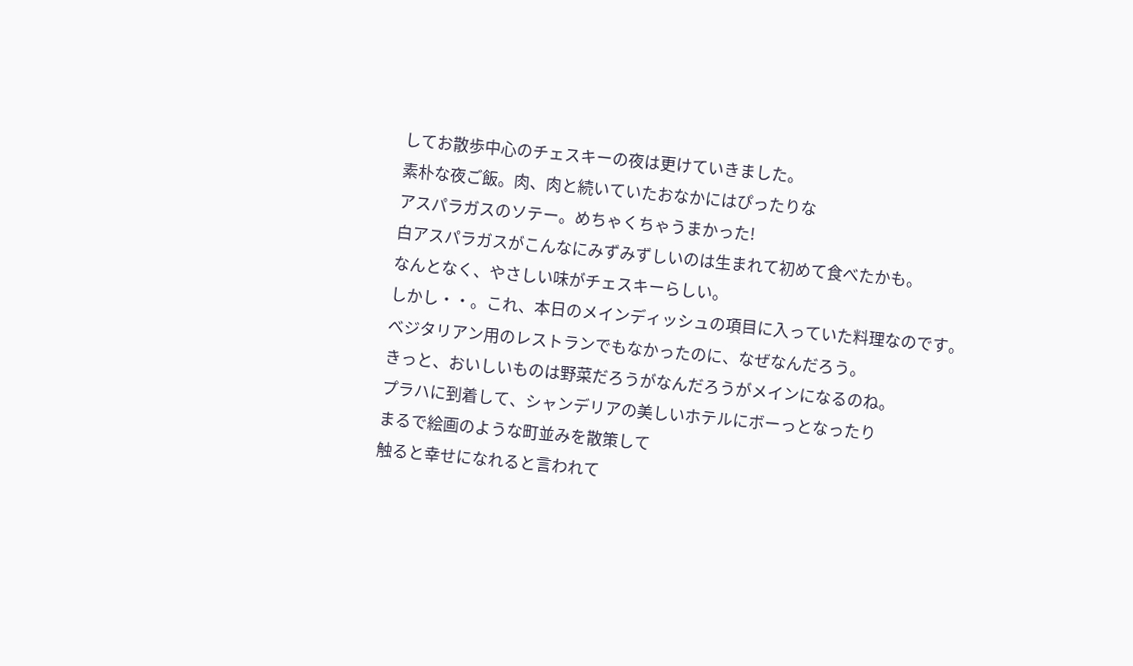してお散歩中心のチェスキーの夜は更けていきました。
素朴な夜ご飯。肉、肉と続いていたおなかにはぴったりな
アスパラガスのソテー。めちゃくちゃうまかった!
白アスパラガスがこんなにみずみずしいのは生まれて初めて食べたかも。
なんとなく、やさしい味がチェスキーらしい。
しかし・・。これ、本日のメインディッシュの項目に入っていた料理なのです。
ベジタリアン用のレストランでもなかったのに、なぜなんだろう。
きっと、おいしいものは野菜だろうがなんだろうがメインになるのね。
プラハに到着して、シャンデリアの美しいホテルにボーっとなったり
まるで絵画のような町並みを散策して
触ると幸せになれると言われて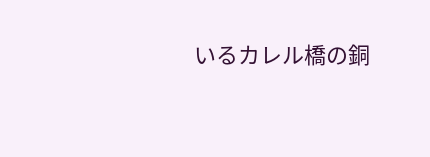いるカレル橋の銅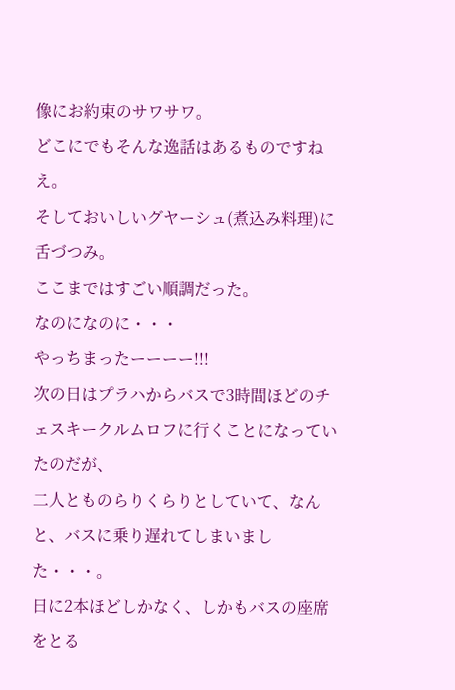像にお約束のサワサワ。
どこにでもそんな逸話はあるものですねえ。
そしておいしいグヤーシュ(煮込み料理)に舌づつみ。
ここまではすごい順調だった。
なのになのに・・・
やっちまったーーーー!!!
次の日はプラハからバスで3時間ほどのチェスキークルムロフに行くことになっていたのだが、
二人とものらりくらりとしていて、なんと、バスに乗り遅れてしまいました・・・。
日に2本ほどしかなく、しかもバスの座席をとる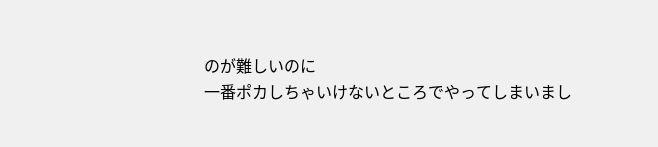のが難しいのに
一番ポカしちゃいけないところでやってしまいまし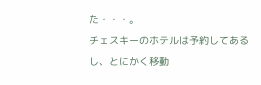た・・・。
チェスキーのホテルは予約してあるし、とにかく移動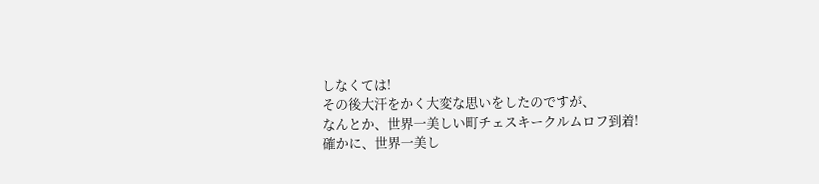しなくては!
その後大汗をかく大変な思いをしたのですが、
なんとか、世界一美しい町チェスキークルムロフ到着!
確かに、世界一美し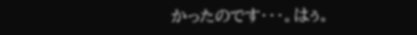かったのです・・・。はぅ。